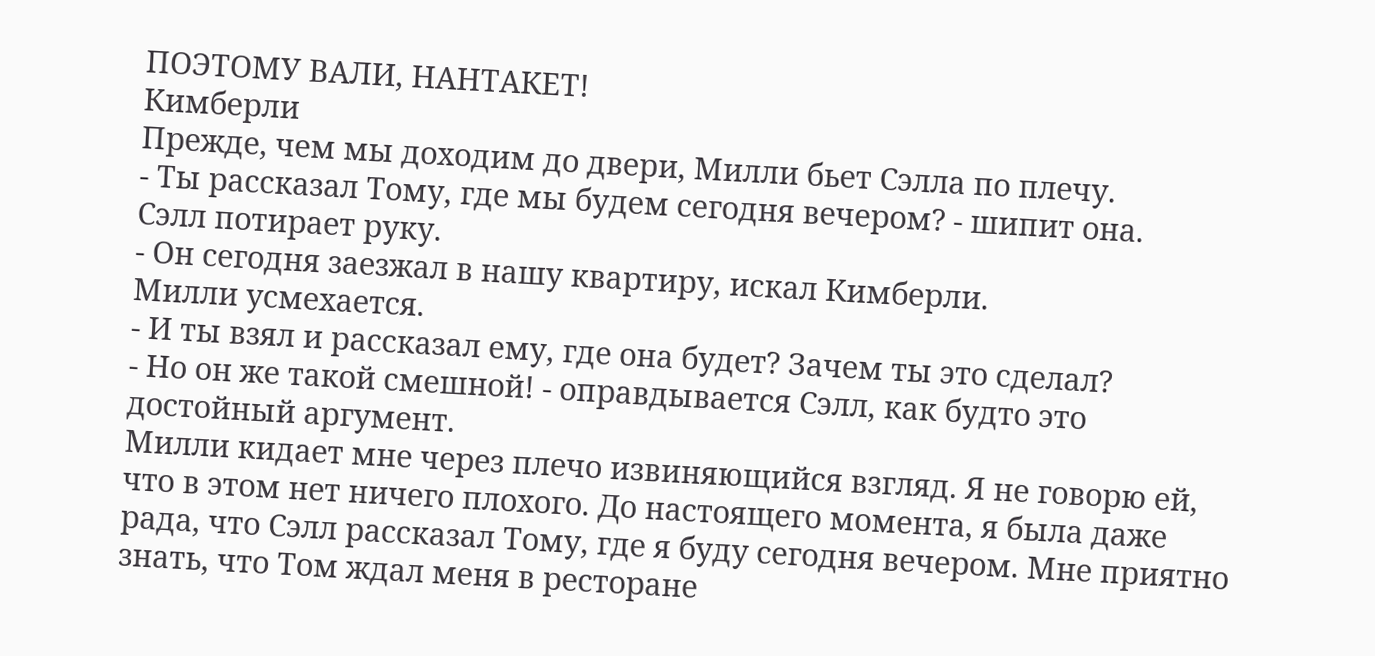ПОЭТОМУ ВАЛИ, НАНТАКЕТ!
Кимберли
Прежде, чем мы доходим до двери, Милли бьет Сэлла по плечу.
- Ты рассказал Тому, где мы будем сегодня вечером? - шипит она.
Сэлл потирает руку.
- Он сегодня заезжал в нашу квартиру, искал Кимберли.
Милли усмехается.
- И ты взял и рассказал ему, где она будет? Зачем ты это сделал?
- Но он же такой смешной! - оправдывается Сэлл, как будто это достойный аргумент.
Милли кидает мне через плечо извиняющийся взгляд. Я не говорю ей, что в этом нет ничего плохого. До настоящего момента, я была даже рада, что Сэлл рассказал Тому, где я буду сегодня вечером. Мне приятно знать, что Том ждал меня в ресторане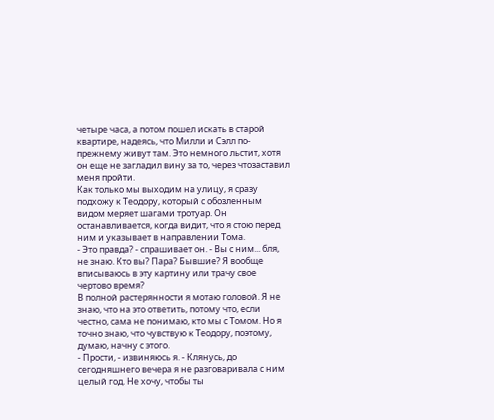четыре часа, а потом пошел искать в старой квартире, надеясь, что Милли и Сэлл по-прежнему живут там. Это немного льстит, хотя он еще не загладил вину за то, через чтозаставил меня пройти.
Как только мы выходим на улицу, я сразу подхожу к Теодору, который с обозленным видом меряет шагами тротуар. Он останавливается, когда видит, что я стою перед ним и указывает в направлении Тома.
- Это правда? - спрашивает он. - Вы с ним... бля, не знаю. Кто вы? Пара? Бывшие? Я вообще вписываюсь в эту картину или трачу свое чертово время?
В полной растерянности я мотаю головой. Я не знаю, что на это ответить, потому что, если честно, сама не понимаю, кто мы с Томом. Но я точно знаю, что чувствую к Теодору, поэтому, думаю, начну с этого.
- Прости, - извиняюсь я. - Клянусь, до сегодняшнего вечера я не разговаривала с ним целый год. Не хочу, чтобы ты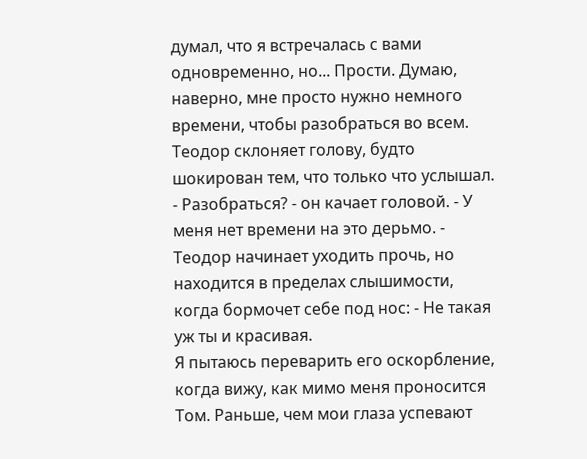думал, что я встречалась с вами одновременно, но... Прости. Думаю, наверно, мне просто нужно немного времени, чтобы разобраться во всем.
Теодор склоняет голову, будто шокирован тем, что только что услышал.
- Разобраться? - он качает головой. - У меня нет времени на это дерьмо. - Теодор начинает уходить прочь, но находится в пределах слышимости, когда бормочет себе под нос: - Не такая уж ты и красивая.
Я пытаюсь переварить его оскорбление, когда вижу, как мимо меня проносится Том. Раньше, чем мои глаза успевают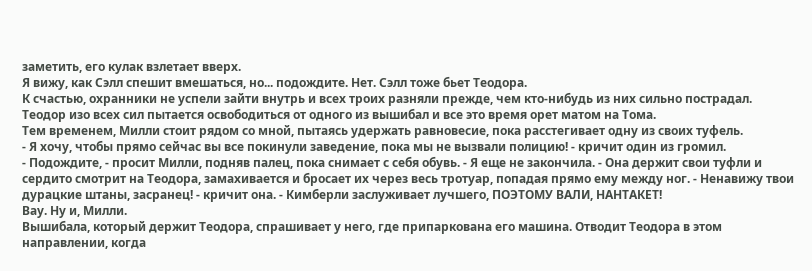заметить, его кулак взлетает вверх.
Я вижу, как Сэлл спешит вмешаться, но... подождите. Нет. Сэлл тоже бьет Теодора.
К счастью, охранники не успели зайти внутрь и всех троих разняли прежде, чем кто-нибудь из них сильно пострадал. Теодор изо всех сил пытается освободиться от одного из вышибал и все это время орет матом на Тома.
Тем временем, Милли стоит рядом со мной, пытаясь удержать равновесие, пока расстегивает одну из своих туфель.
- Я хочу, чтобы прямо сейчас вы все покинули заведение, пока мы не вызвали полицию! - кричит один из громил.
- Подождите, - просит Милли, подняв палец, пока снимает с себя обувь. - Я еще не закончила. - Она держит свои туфли и сердито смотрит на Теодора, замахивается и бросает их через весь тротуар, попадая прямо ему между ног. - Ненавижу твои дурацкие штаны, засранец! - кричит она. - Кимберли заслуживает лучшего, ПОЭТОМУ ВАЛИ, НАНТАКЕТ!
Вау. Ну и, Милли.
Вышибала, который держит Теодора, спрашивает у него, где припаркована его машина. Отводит Теодора в этом направлении, когда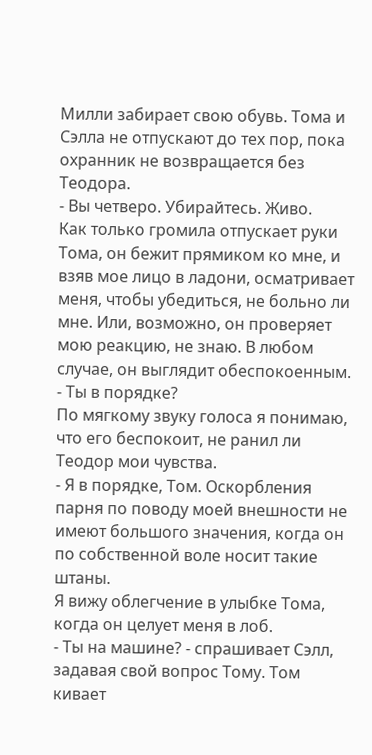Милли забирает свою обувь. Тома и Сэлла не отпускают до тех пор, пока охранник не возвращается без Теодора.
- Вы четверо. Убирайтесь. Живо.
Как только громила отпускает руки Тома, он бежит прямиком ко мне, и взяв мое лицо в ладони, осматривает меня, чтобы убедиться, не больно ли мне. Или, возможно, он проверяет мою реакцию, не знаю. В любом случае, он выглядит обеспокоенным.
- Ты в порядке?
По мягкому звуку голоса я понимаю, что его беспокоит, не ранил ли Теодор мои чувства.
- Я в порядке, Том. Оскорбления парня по поводу моей внешности не имеют большого значения, когда он по собственной воле носит такие штаны.
Я вижу облегчение в улыбке Тома, когда он целует меня в лоб.
- Ты на машине? - спрашивает Сэлл, задавая свой вопрос Тому. Том кивает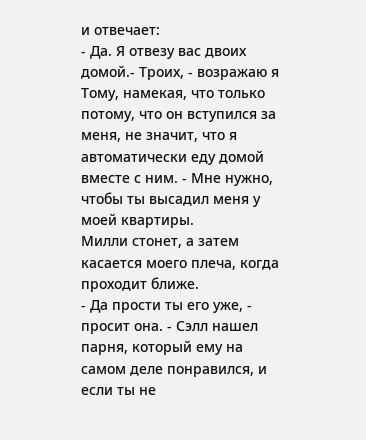и отвечает:
- Да. Я отвезу вас двоих домой.- Троих, - возражаю я Тому, намекая, что только потому, что он вступился за меня, не значит, что я автоматически еду домой вместе с ним. - Мне нужно, чтобы ты высадил меня у моей квартиры.
Милли стонет, а затем касается моего плеча, когда проходит ближе.
- Да прости ты его уже, - просит она. - Сэлл нашел парня, который ему на самом деле понравился, и если ты не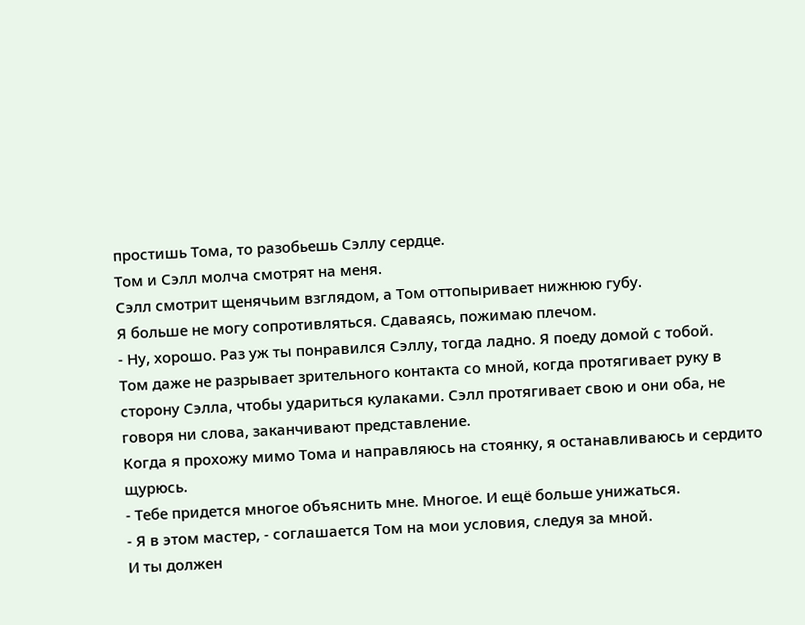простишь Тома, то разобьешь Сэллу сердце.
Том и Сэлл молча смотрят на меня.
Сэлл смотрит щенячьим взглядом, а Том оттопыривает нижнюю губу.
Я больше не могу сопротивляться. Сдаваясь, пожимаю плечом.
- Ну, хорошо. Раз уж ты понравился Сэллу, тогда ладно. Я поеду домой с тобой.
Том даже не разрывает зрительного контакта со мной, когда протягивает руку в сторону Сэлла, чтобы удариться кулаками. Сэлл протягивает свою и они оба, не говоря ни слова, заканчивают представление.
Когда я прохожу мимо Тома и направляюсь на стоянку, я останавливаюсь и сердито щурюсь.
- Тебе придется многое объяснить мне. Многое. И ещё больше унижаться.
- Я в этом мастер, - соглашается Том на мои условия, следуя за мной.
И ты должен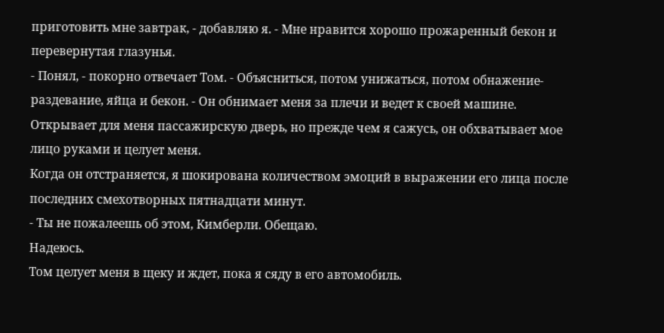приготовить мне завтрак, - добавляю я. - Мне нравится хорошо прожаренный бекон и перевернутая глазунья.
- Понял, - покорно отвечает Том. - Объясниться, потом унижаться, потом обнажение-раздевание, яйца и бекон. - Он обнимает меня за плечи и ведет к своей машине. Открывает для меня пассажирскую дверь, но прежде чем я сажусь, он обхватывает мое лицо руками и целует меня.
Когда он отстраняется, я шокирована количеством эмоций в выражении его лица после последних смехотворных пятнадцати минут.
- Ты не пожалеешь об этом, Кимберли. Обещаю.
Надеюсь.
Том целует меня в щеку и ждет, пока я сяду в его автомобиль.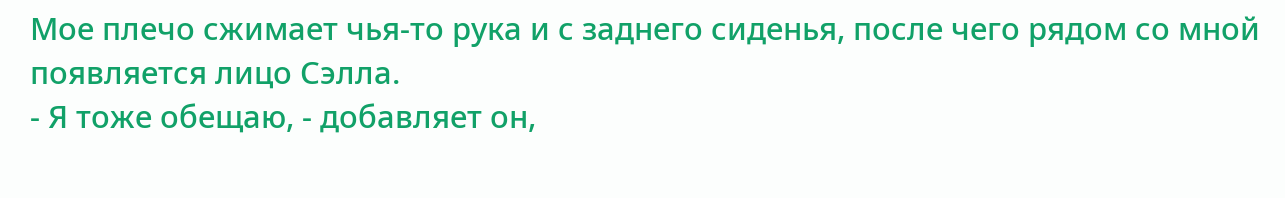Мое плечо сжимает чья-то рука и с заднего сиденья, после чего рядом со мной появляется лицо Сэлла.
- Я тоже обещаю, - добавляет он,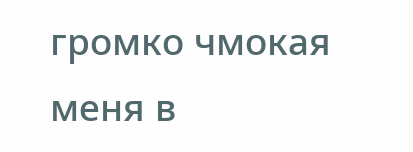громко чмокая меня в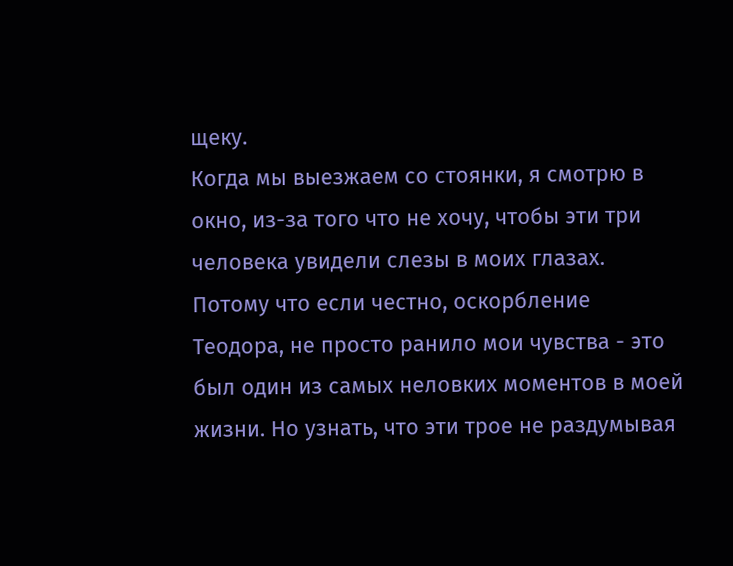щеку.
Когда мы выезжаем со стоянки, я смотрю в окно, из-за того что не хочу, чтобы эти три человека увидели слезы в моих глазах.
Потому что если честно, оскорбление Теодора, не просто ранило мои чувства - это был один из самых неловких моментов в моей жизни. Но узнать, что эти трое не раздумывая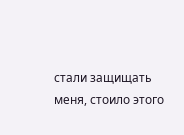стали защищать меня, стоило этого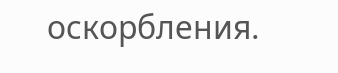оскорбления.